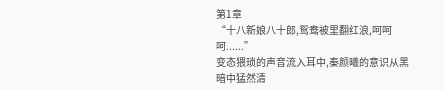第1章
“十八新娘八十郎,鸳鸯被里翻红浪,呵呵呵......”
变态猥琐的声音流入耳中,秦颜曦的意识从黑暗中猛然清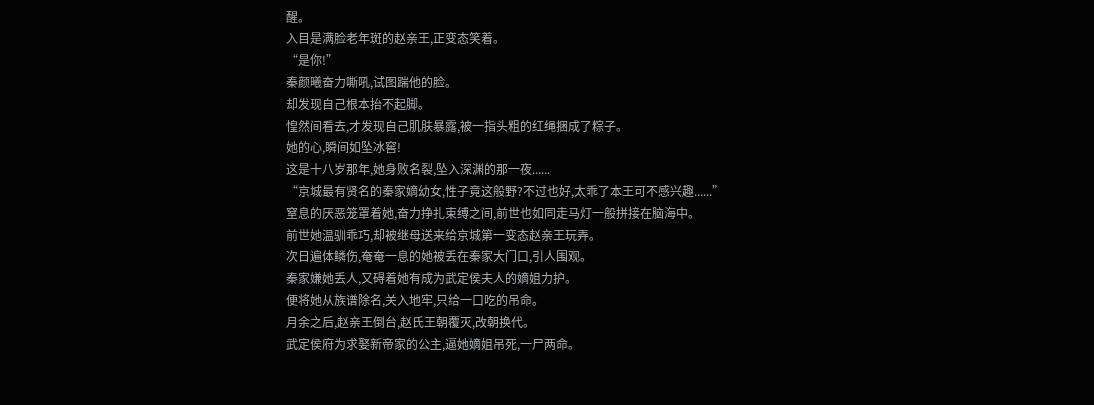醒。
入目是满脸老年斑的赵亲王,正变态笑着。
“是你!”
秦颜曦奋力嘶吼,试图踹他的脸。
却发现自己根本抬不起脚。
惶然间看去,才发现自己肌肤暴露,被一指头粗的红绳捆成了粽子。
她的心,瞬间如坠冰窖!
这是十八岁那年,她身败名裂,坠入深渊的那一夜......
“京城最有贤名的秦家嫡幼女,性子竟这般野?不过也好,太乖了本王可不感兴趣......”
窒息的厌恶笼罩着她,奋力挣扎束缚之间,前世也如同走马灯一般拼接在脑海中。
前世她温驯乖巧,却被继母送来给京城第一变态赵亲王玩弄。
次日遍体鳞伤,奄奄一息的她被丢在秦家大门口,引人围观。
秦家嫌她丢人,又碍着她有成为武定侯夫人的嫡姐力护。
便将她从族谱除名,关入地牢,只给一口吃的吊命。
月余之后,赵亲王倒台,赵氏王朝覆灭,改朝换代。
武定侯府为求娶新帝家的公主,逼她嫡姐吊死,一尸两命。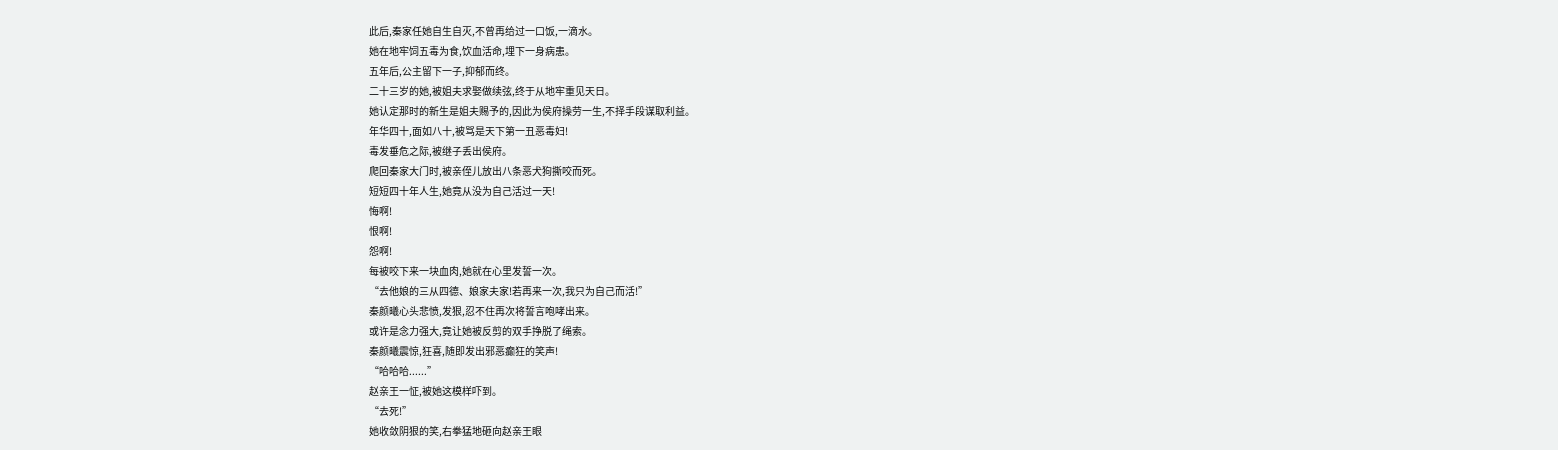此后,秦家任她自生自灭,不曾再给过一口饭,一滴水。
她在地牢饲五毒为食,饮血活命,埋下一身病患。
五年后,公主留下一子,抑郁而终。
二十三岁的她,被姐夫求娶做续弦,终于从地牢重见天日。
她认定那时的新生是姐夫赐予的,因此为侯府操劳一生,不择手段谋取利益。
年华四十,面如八十,被骂是天下第一丑恶毒妇!
毒发垂危之际,被继子丢出侯府。
爬回秦家大门时,被亲侄儿放出八条恶犬狗撕咬而死。
短短四十年人生,她竟从没为自己活过一天!
悔啊!
恨啊!
怨啊!
每被咬下来一块血肉,她就在心里发誓一次。
“去他娘的三从四德、娘家夫家!若再来一次,我只为自己而活!”
秦颜曦心头悲愤,发狠,忍不住再次将誓言咆哮出来。
或许是念力强大,竟让她被反剪的双手挣脱了绳索。
秦颜曦震惊,狂喜,随即发出邪恶癫狂的笑声!
“哈哈哈......”
赵亲王一怔,被她这模样吓到。
“去死!”
她收敛阴狠的笑,右拳猛地砸向赵亲王眼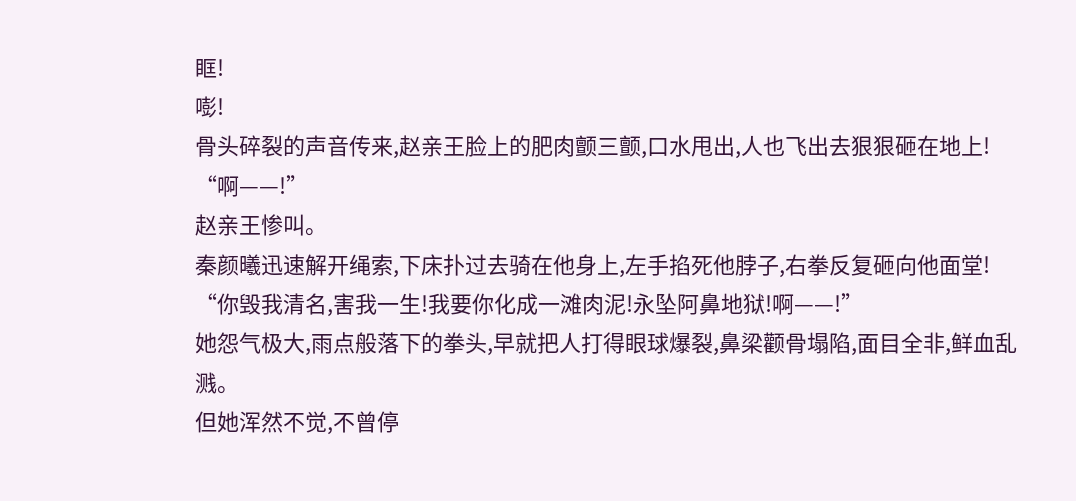眶!
嘭!
骨头碎裂的声音传来,赵亲王脸上的肥肉颤三颤,口水甩出,人也飞出去狠狠砸在地上!
“啊——!”
赵亲王惨叫。
秦颜曦迅速解开绳索,下床扑过去骑在他身上,左手掐死他脖子,右拳反复砸向他面堂!
“你毁我清名,害我一生!我要你化成一滩肉泥!永坠阿鼻地狱!啊——!”
她怨气极大,雨点般落下的拳头,早就把人打得眼球爆裂,鼻梁颧骨塌陷,面目全非,鲜血乱溅。
但她浑然不觉,不曾停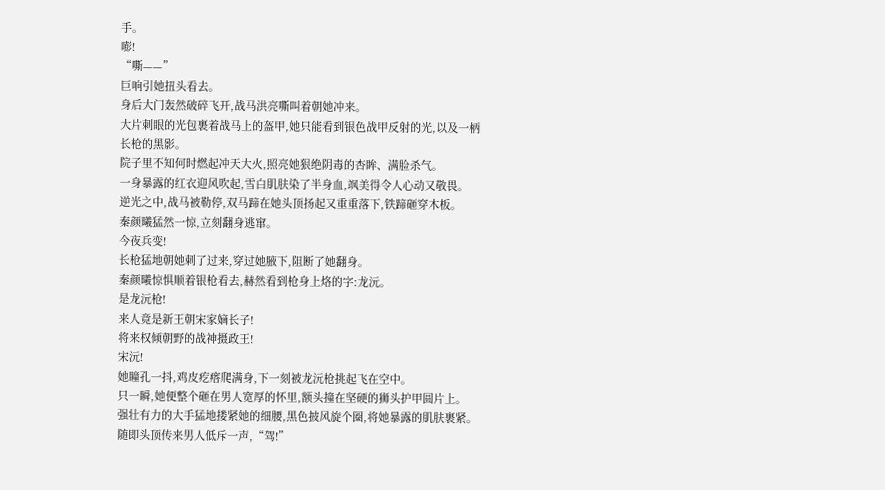手。
嘭!
“嘶——”
巨响引她扭头看去。
身后大门轰然破碎飞开,战马洪亮嘶叫着朝她冲来。
大片刺眼的光包裹着战马上的盔甲,她只能看到银色战甲反射的光,以及一柄长枪的黑影。
院子里不知何时燃起冲天大火,照亮她狠绝阴毒的杏眸、满脸杀气。
一身暴露的红衣迎风吹起,雪白肌肤染了半身血,飒美得令人心动又敬畏。
逆光之中,战马被勒停,双马蹄在她头顶扬起又重重落下,铁蹄砸穿木板。
秦颜曦猛然一惊,立刻翻身逃窜。
今夜兵变!
长枪猛地朝她刺了过来,穿过她腋下,阻断了她翻身。
秦颜曦惊惧顺着银枪看去,赫然看到枪身上烙的字:龙沅。
是龙沅枪!
来人竟是新王朝宋家嫡长子!
将来权倾朝野的战神摄政王!
宋沅!
她瞳孔一抖,鸡皮疙瘩爬满身,下一刻被龙沅枪挑起飞在空中。
只一瞬,她便整个砸在男人宽厚的怀里,额头撞在坚硬的狮头护甲圆片上。
强壮有力的大手猛地搂紧她的细腰,黑色披风旋个圈,将她暴露的肌肤裹紧。
随即头顶传来男人低斥一声,“驾!”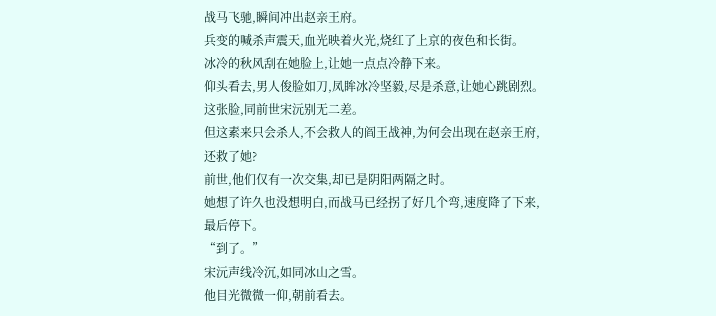战马飞驰,瞬间冲出赵亲王府。
兵变的喊杀声震天,血光映着火光,烧红了上京的夜色和长街。
冰冷的秋风刮在她脸上,让她一点点冷静下来。
仰头看去,男人俊脸如刀,凤眸冰冷坚毅,尽是杀意,让她心跳剧烈。
这张脸,同前世宋沅别无二差。
但这素来只会杀人,不会救人的阎王战神,为何会出现在赵亲王府,还救了她?
前世,他们仅有一次交集,却已是阴阳两隔之时。
她想了许久也没想明白,而战马已经拐了好几个弯,速度降了下来,最后停下。
“到了。”
宋沅声线冷沉,如同冰山之雪。
他目光微微一仰,朝前看去。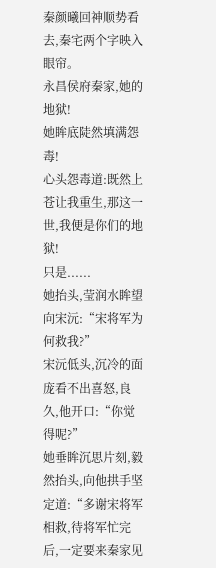秦颜曦回神顺势看去,秦宅两个字映入眼帘。
永昌侯府秦家,她的地狱!
她眸底陡然填满怨毒!
心头怨毒道:既然上苍让我重生,那这一世,我便是你们的地狱!
只是......
她抬头,莹润水眸望向宋沅:“宋将军为何救我?”
宋沅低头,沉冷的面庞看不出喜怒,良久,他开口:“你觉得呢?”
她垂眸沉思片刻,毅然抬头,向他拱手坚定道:“多谢宋将军相救,待将军忙完后,一定要来秦家见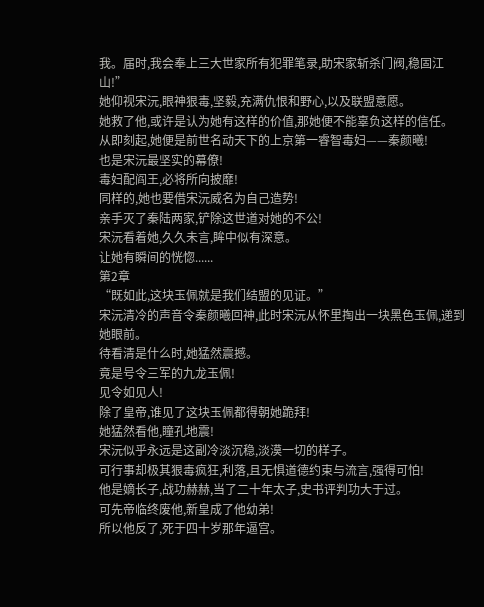我。届时,我会奉上三大世家所有犯罪笔录,助宋家斩杀门阀,稳固江山!”
她仰视宋沅,眼神狠毒,坚毅,充满仇恨和野心,以及联盟意愿。
她救了他,或许是认为她有这样的价值,那她便不能辜负这样的信任。
从即刻起,她便是前世名动天下的上京第一睿智毒妇——秦颜曦!
也是宋沅最坚实的幕僚!
毒妇配阎王,必将所向披靡!
同样的,她也要借宋沅威名为自己造势!
亲手灭了秦陆两家,铲除这世道对她的不公!
宋沅看着她,久久未言,眸中似有深意。
让她有瞬间的恍惚......
第2章
“既如此,这块玉佩就是我们结盟的见证。”
宋沅清冷的声音令秦颜曦回神,此时宋沅从怀里掏出一块黑色玉佩,递到她眼前。
待看清是什么时,她猛然震撼。
竟是号令三军的九龙玉佩!
见令如见人!
除了皇帝,谁见了这块玉佩都得朝她跪拜!
她猛然看他,瞳孔地震!
宋沅似乎永远是这副冷淡沉稳,淡漠一切的样子。
可行事却极其狠毒疯狂,利落,且无惧道德约束与流言,强得可怕!
他是嫡长子,战功赫赫,当了二十年太子,史书评判功大于过。
可先帝临终废他,新皇成了他幼弟!
所以他反了,死于四十岁那年逼宫。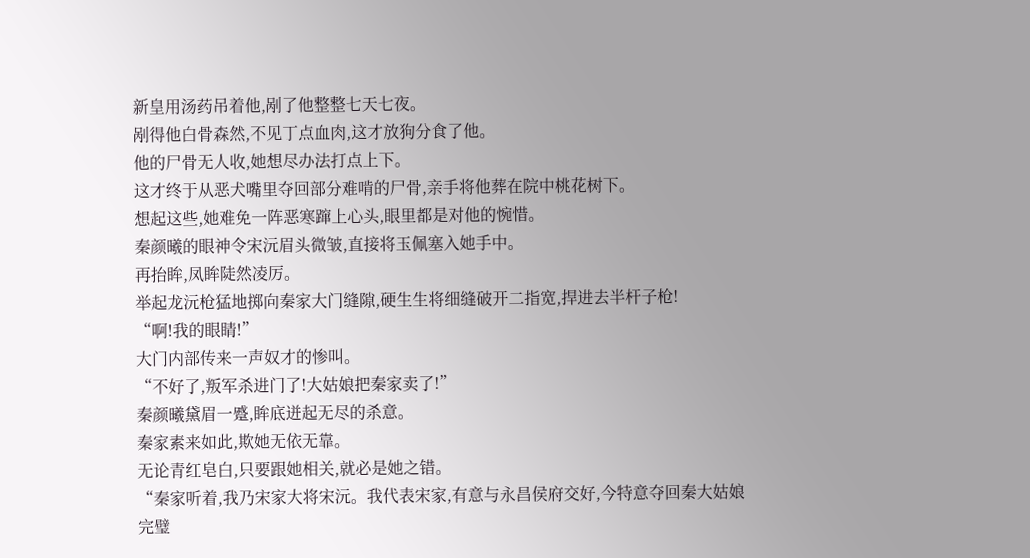新皇用汤药吊着他,剐了他整整七天七夜。
剐得他白骨森然,不见丁点血肉,这才放狗分食了他。
他的尸骨无人收,她想尽办法打点上下。
这才终于从恶犬嘴里夺回部分难啃的尸骨,亲手将他葬在院中桃花树下。
想起这些,她难免一阵恶寒蹿上心头,眼里都是对他的惋惜。
秦颜曦的眼神令宋沅眉头微皱,直接将玉佩塞入她手中。
再抬眸,凤眸陡然凌厉。
举起龙沅枪猛地掷向秦家大门缝隙,硬生生将细缝破开二指宽,捍进去半杆子枪!
“啊!我的眼睛!”
大门内部传来一声奴才的惨叫。
“不好了,叛军杀进门了!大姑娘把秦家卖了!”
秦颜曦黛眉一蹙,眸底迸起无尽的杀意。
秦家素来如此,欺她无依无靠。
无论青红皂白,只要跟她相关,就必是她之错。
“秦家听着,我乃宋家大将宋沅。我代表宋家,有意与永昌侯府交好,今特意夺回秦大姑娘完璧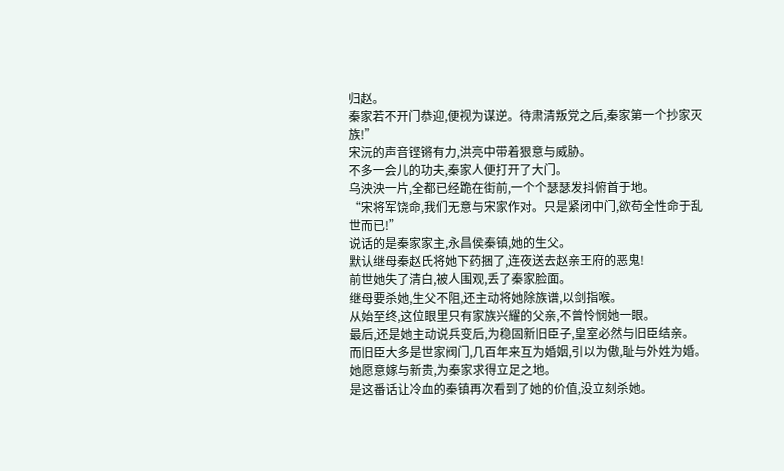归赵。
秦家若不开门恭迎,便视为谋逆。待肃清叛党之后,秦家第一个抄家灭族!”
宋沅的声音铿锵有力,洪亮中带着狠意与威胁。
不多一会儿的功夫,秦家人便打开了大门。
乌泱泱一片,全都已经跪在街前,一个个瑟瑟发抖俯首于地。
“宋将军饶命,我们无意与宋家作对。只是紧闭中门,欲苟全性命于乱世而已!”
说话的是秦家家主,永昌侯秦镇,她的生父。
默认继母秦赵氏将她下药捆了,连夜送去赵亲王府的恶鬼!
前世她失了清白,被人围观,丢了秦家脸面。
继母要杀她,生父不阻,还主动将她除族谱,以剑指喉。
从始至终,这位眼里只有家族兴耀的父亲,不曾怜悯她一眼。
最后,还是她主动说兵变后,为稳固新旧臣子,皇室必然与旧臣结亲。
而旧臣大多是世家阀门,几百年来互为婚姻,引以为傲,耻与外姓为婚。
她愿意嫁与新贵,为秦家求得立足之地。
是这番话让冷血的秦镇再次看到了她的价值,没立刻杀她。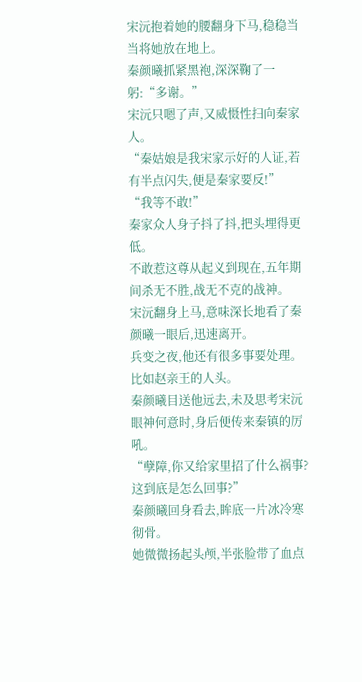宋沅抱着她的腰翻身下马,稳稳当当将她放在地上。
秦颜曦抓紧黑袍,深深鞠了一躬:“多谢。”
宋沅只嗯了声,又威慑性扫向秦家人。
“秦姑娘是我宋家示好的人证,若有半点闪失,便是秦家要反!”
“我等不敢!”
秦家众人身子抖了抖,把头埋得更低。
不敢惹这尊从起义到现在,五年期间杀无不胜,战无不克的战神。
宋沅翻身上马,意味深长地看了秦颜曦一眼后,迅速离开。
兵变之夜,他还有很多事要处理。
比如赵亲王的人头。
秦颜曦目送他远去,未及思考宋沅眼神何意时,身后便传来秦镇的厉吼。
“孽障,你又给家里招了什么祸事?这到底是怎么回事?”
秦颜曦回身看去,眸底一片冰冷寒彻骨。
她微微扬起头颅,半张脸带了血点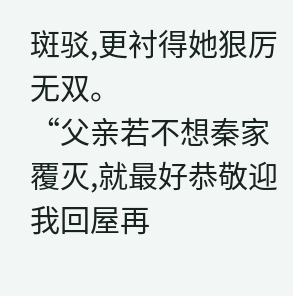斑驳,更衬得她狠厉无双。
“父亲若不想秦家覆灭,就最好恭敬迎我回屋再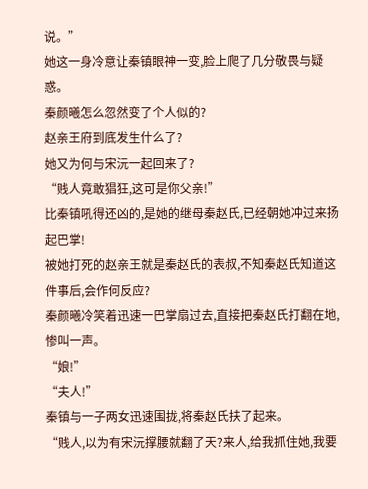说。”
她这一身冷意让秦镇眼神一变,脸上爬了几分敬畏与疑惑。
秦颜曦怎么忽然变了个人似的?
赵亲王府到底发生什么了?
她又为何与宋沅一起回来了?
“贱人竟敢猖狂,这可是你父亲!”
比秦镇吼得还凶的,是她的继母秦赵氏,已经朝她冲过来扬起巴掌!
被她打死的赵亲王就是秦赵氏的表叔,不知秦赵氏知道这件事后,会作何反应?
秦颜曦冷笑着迅速一巴掌扇过去,直接把秦赵氏打翻在地,惨叫一声。
“娘!”
“夫人!”
秦镇与一子两女迅速围拢,将秦赵氏扶了起来。
“贱人,以为有宋沅撑腰就翻了天?来人,给我抓住她,我要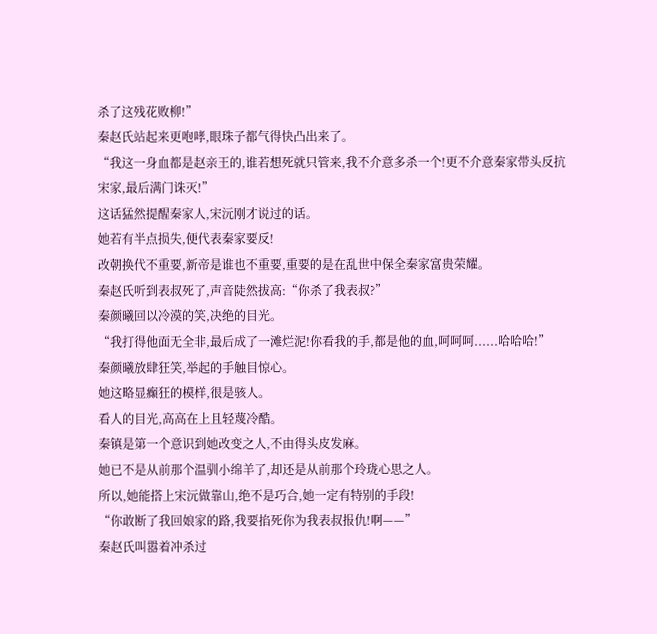杀了这残花败柳!”
秦赵氏站起来更咆哮,眼珠子都气得快凸出来了。
“我这一身血都是赵亲王的,谁若想死就只管来,我不介意多杀一个!更不介意秦家带头反抗宋家,最后满门诛灭!”
这话猛然提醒秦家人,宋沅刚才说过的话。
她若有半点损失,便代表秦家要反!
改朝换代不重要,新帝是谁也不重要,重要的是在乱世中保全秦家富贵荣耀。
秦赵氏听到表叔死了,声音陡然拔高:“你杀了我表叔?”
秦颜曦回以冷漠的笑,决绝的目光。
“我打得他面无全非,最后成了一滩烂泥!你看我的手,都是他的血,呵呵呵......哈哈哈!”
秦颜曦放肆狂笑,举起的手触目惊心。
她这略显癫狂的模样,很是骇人。
看人的目光,高高在上且轻蔑冷酷。
秦镇是第一个意识到她改变之人,不由得头皮发麻。
她已不是从前那个温驯小绵羊了,却还是从前那个玲珑心思之人。
所以,她能搭上宋沅做靠山,绝不是巧合,她一定有特别的手段!
“你敢断了我回娘家的路,我要掐死你为我表叔报仇!啊——”
秦赵氏叫嚣着冲杀过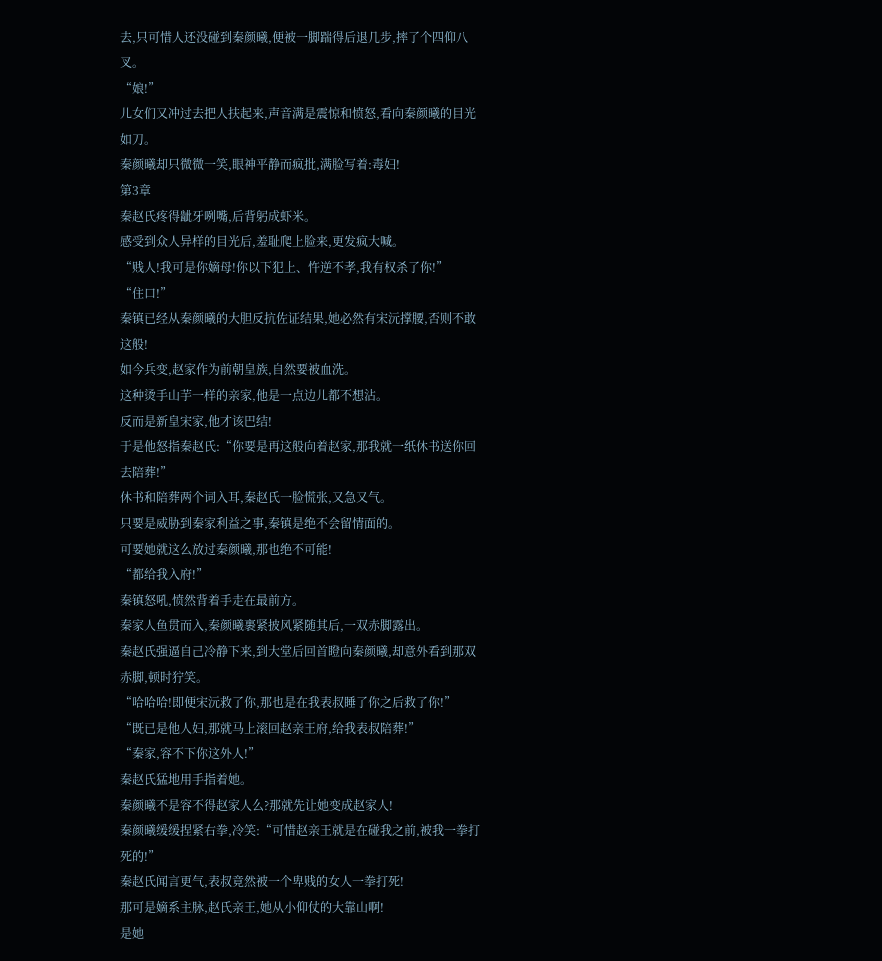去,只可惜人还没碰到秦颜曦,便被一脚踹得后退几步,摔了个四仰八叉。
“娘!”
儿女们又冲过去把人扶起来,声音满是震惊和愤怒,看向秦颜曦的目光如刀。
秦颜曦却只微微一笑,眼神平静而疯批,满脸写着:毒妇!
第3章
秦赵氏疼得龇牙咧嘴,后背躬成虾米。
感受到众人异样的目光后,羞耻爬上脸来,更发疯大喊。
“贱人!我可是你嫡母!你以下犯上、忤逆不孝,我有权杀了你!”
“住口!”
秦镇已经从秦颜曦的大胆反抗佐证结果,她必然有宋沅撑腰,否则不敢这般!
如今兵变,赵家作为前朝皇族,自然要被血洗。
这种烫手山芋一样的亲家,他是一点边儿都不想沾。
反而是新皇宋家,他才该巴结!
于是他怒指秦赵氏:“你要是再这般向着赵家,那我就一纸休书送你回去陪葬!”
休书和陪葬两个词入耳,秦赵氏一脸慌张,又急又气。
只要是威胁到秦家利益之事,秦镇是绝不会留情面的。
可要她就这么放过秦颜曦,那也绝不可能!
“都给我入府!”
秦镇怒吼,愤然背着手走在最前方。
秦家人鱼贯而入,秦颜曦裹紧披风紧随其后,一双赤脚露出。
秦赵氏强逼自己冷静下来,到大堂后回首瞪向秦颜曦,却意外看到那双赤脚,顿时狞笑。
“哈哈哈!即便宋沅救了你,那也是在我表叔睡了你之后救了你!”
“既已是他人妇,那就马上滚回赵亲王府,给我表叔陪葬!”
“秦家,容不下你这外人!”
秦赵氏猛地用手指着她。
秦颜曦不是容不得赵家人么?那就先让她变成赵家人!
秦颜曦缓缓捏紧右拳,冷笑:“可惜赵亲王就是在碰我之前,被我一拳打死的!”
秦赵氏闻言更气,表叔竟然被一个卑贱的女人一拳打死!
那可是嫡系主脉,赵氏亲王,她从小仰仗的大靠山啊!
是她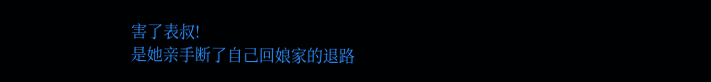害了表叔!
是她亲手断了自己回娘家的退路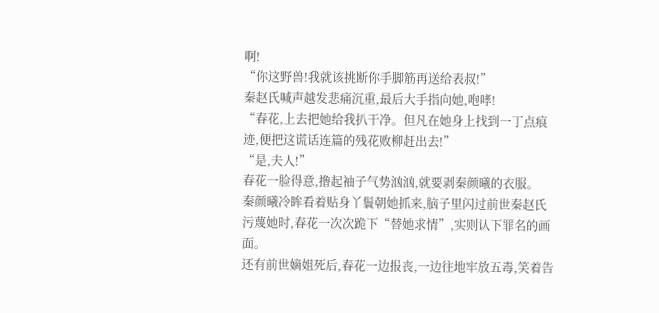啊!
“你这野兽!我就该挑断你手脚筋再送给表叔!”
秦赵氏喊声越发悲痛沉重,最后大手指向她,咆哮!
“春花,上去把她给我扒干净。但凡在她身上找到一丁点痕迹,便把这谎话连篇的残花败柳赶出去!”
“是,夫人!”
春花一脸得意,撸起袖子气势汹汹,就要剥秦颜曦的衣服。
秦颜曦冷眸看着贴身丫鬟朝她抓来,脑子里闪过前世秦赵氏污蔑她时,春花一次次跪下“替她求情”,实则认下罪名的画面。
还有前世嫡姐死后,春花一边报丧,一边往地牢放五毒,笑着告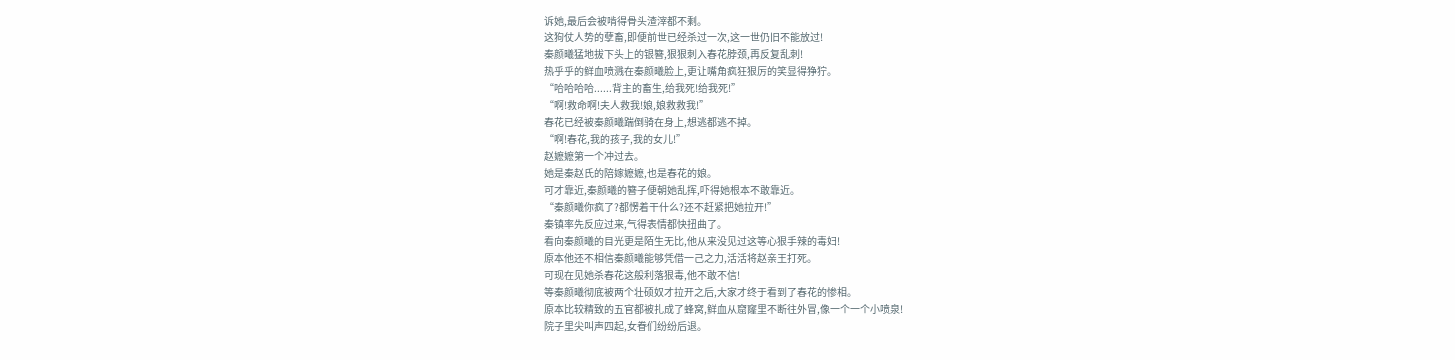诉她,最后会被啃得骨头渣滓都不剩。
这狗仗人势的孽畜,即便前世已经杀过一次,这一世仍旧不能放过!
秦颜曦猛地拔下头上的银簪,狠狠刺入春花脖颈,再反复乱刺!
热乎乎的鲜血喷溅在秦颜曦脸上,更让嘴角疯狂狠厉的笑显得狰狞。
“哈哈哈哈......背主的畜生,给我死!给我死!”
“啊!救命啊!夫人救我!娘,娘救救我!”
春花已经被秦颜曦踹倒骑在身上,想逃都逃不掉。
“啊!春花,我的孩子,我的女儿!”
赵嬷嬷第一个冲过去。
她是秦赵氏的陪嫁嬷嬷,也是春花的娘。
可才靠近,秦颜曦的簪子便朝她乱挥,吓得她根本不敢靠近。
“秦颜曦你疯了?都愣着干什么?还不赶紧把她拉开!”
秦镇率先反应过来,气得表情都快扭曲了。
看向秦颜曦的目光更是陌生无比,他从来没见过这等心狠手辣的毒妇!
原本他还不相信秦颜曦能够凭借一己之力,活活将赵亲王打死。
可现在见她杀春花这般利落狠毒,他不敢不信!
等秦颜曦彻底被两个壮硕奴才拉开之后,大家才终于看到了春花的惨相。
原本比较精致的五官都被扎成了蜂窝,鲜血从窟窿里不断往外冒,像一个一个小喷泉!
院子里尖叫声四起,女眷们纷纷后退。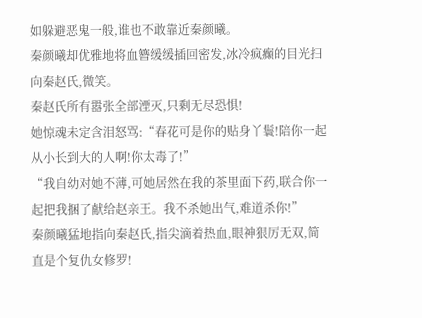如躲避恶鬼一般,谁也不敢靠近秦颜曦。
秦颜曦却优雅地将血簪缓缓插回密发,冰冷疯癫的目光扫向秦赵氏,微笑。
秦赵氏所有嚣张全部湮灭,只剩无尽恐惧!
她惊魂未定含泪怒骂:“春花可是你的贴身丫鬟!陪你一起从小长到大的人啊!你太毒了!”
“我自幼对她不薄,可她居然在我的茶里面下药,联合你一起把我捆了献给赵亲王。我不杀她出气,难道杀你!”
秦颜曦猛地指向秦赵氏,指尖滴着热血,眼神狠厉无双,简直是个复仇女修罗!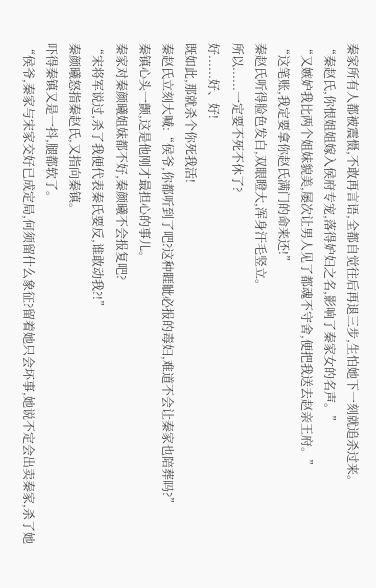秦家所有人都被震慑,不敢再言语,全都自觉往后再退三步,生怕她下一刻就追杀过来。
“秦赵氏,你恨姐姐嫁入侯府专宠,落得妒妇之名,影响了秦家女的名声。”
“又嫉妒我比两个姐妹貌美,屡次让男人见了都魂不守舍,便把我送去赵亲王府。”
“这笔账,我定要拿你赵氏满门的命来还!”
秦赵氏听得脸色发白,双眼瞪大,浑身汗毛竖立。
所以......一定要不死不休了?
好......好、好!
既如此,那就杀个你死我活!
秦赵氏立刻大喊:“侯爷,你都听到了吧?这种睚眦必报的毒妇,难道不会让秦家也陪葬吗?”
秦镇心头一颤,这是他刚才最担心的事儿。
秦家对秦颜曦姐妹都不好,秦颜曦不会报复吧?
“宋将军说过,杀了我便代表秦氏要反,谁敢动我?!”
秦颜曦怒指秦赵氏,又指向秦镇。
吓得秦镇又是一抖,腿都软了。
“侯爷,秦家与宋家交好已成定局,何须留什么象征?留着她只会坏事,她说不定会出卖秦家,杀了她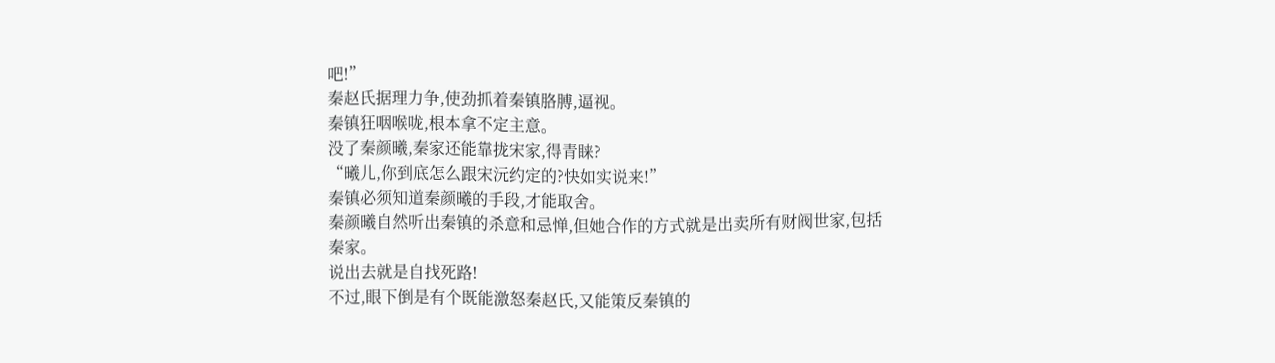吧!”
秦赵氏据理力争,使劲抓着秦镇胳膊,逼视。
秦镇狂咽喉咙,根本拿不定主意。
没了秦颜曦,秦家还能靠拢宋家,得青睐?
“曦儿,你到底怎么跟宋沅约定的?快如实说来!”
秦镇必须知道秦颜曦的手段,才能取舍。
秦颜曦自然听出秦镇的杀意和忌惮,但她合作的方式就是出卖所有财阀世家,包括秦家。
说出去就是自找死路!
不过,眼下倒是有个既能激怒秦赵氏,又能策反秦镇的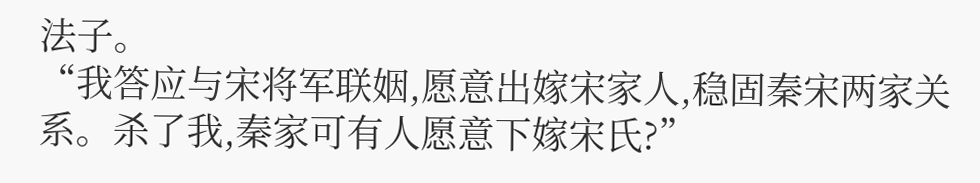法子。
“我答应与宋将军联姻,愿意出嫁宋家人,稳固秦宋两家关系。杀了我,秦家可有人愿意下嫁宋氏?”